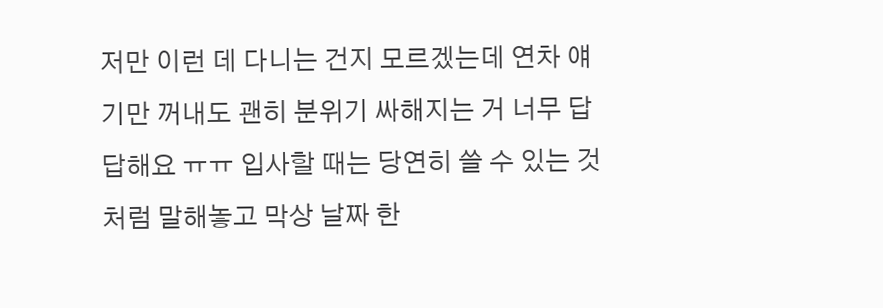저만 이런 데 다니는 건지 모르겠는데 연차 얘기만 꺼내도 괜히 분위기 싸해지는 거 너무 답답해요 ㅠㅠ 입사할 때는 당연히 쓸 수 있는 것처럼 말해놓고 막상 날짜 한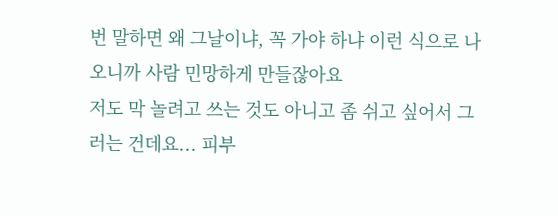번 말하면 왜 그날이냐, 꼭 가야 하냐 이런 식으로 나오니까 사람 민망하게 만들잖아요
저도 막 놀려고 쓰는 것도 아니고 좀 쉬고 싶어서 그러는 건데요... 피부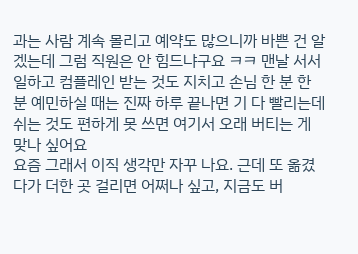과는 사람 계속 몰리고 예약도 많으니까 바쁜 건 알겠는데 그럼 직원은 안 힘드냐구요 ㅋㅋ 맨날 서서 일하고 컴플레인 받는 것도 지치고 손님 한 분 한 분 예민하실 때는 진짜 하루 끝나면 기 다 빨리는데 쉬는 것도 편하게 못 쓰면 여기서 오래 버티는 게 맞나 싶어요
요즘 그래서 이직 생각만 자꾸 나요. 근데 또 옮겼다가 더한 곳 걸리면 어쩌나 싶고, 지금도 버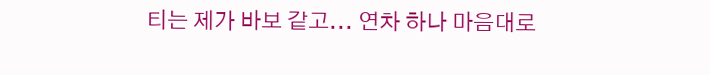티는 제가 바보 같고... 연차 하나 마음대로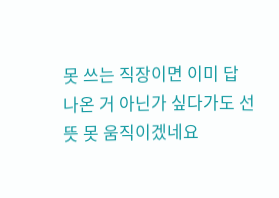못 쓰는 직장이면 이미 답 나온 거 아닌가 싶다가도 선뜻 못 움직이겠네요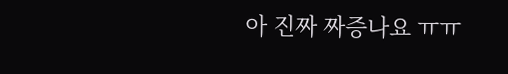아 진짜 짜증나요 ㅠㅠ